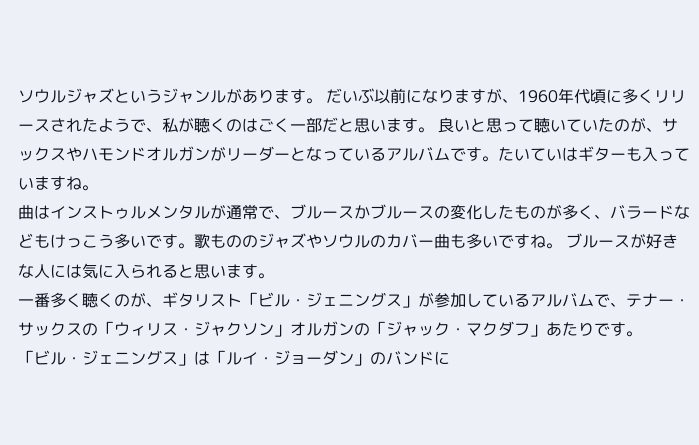ソウルジャズというジャンルがあります。 だいぶ以前になりますが、1960年代頃に多くリリースされたようで、私が聴くのはごく一部だと思います。 良いと思って聴いていたのが、サックスやハモンドオルガンがリーダーとなっているアルバムです。たいていはギターも入っていますね。
曲はインストゥルメンタルが通常で、ブルースかブルースの変化したものが多く、バラードなどもけっこう多いです。歌もののジャズやソウルのカバー曲も多いですね。 ブルースが好きな人には気に入られると思います。
一番多く聴くのが、ギタリスト「ビル・ジェニングス」が参加しているアルバムで、テナー・サックスの「ウィリス・ジャクソン」オルガンの「ジャック・マクダフ」あたりです。
「ビル・ジェニングス」は「ルイ・ジョーダン」のバンドに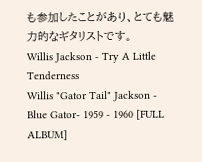も参加したことがあり、とても魅力的なギタリストです。
Willis Jackson - Try A Little Tenderness
Willis "Gator Tail" Jackson - Blue Gator- 1959 - 1960 [FULL ALBUM]